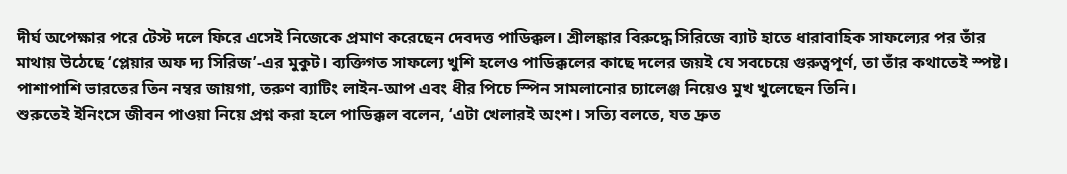দীর্ঘ অপেক্ষার পরে টেস্ট দলে ফিরে এসেই নিজেকে প্রমাণ করেছেন দেবদত্ত পাডিক্কল। শ্রীলঙ্কার বিরুদ্ধে সিরিজে ব্যাট হাতে ধারাবাহিক সাফল্যের পর তাঁর মাথায় উঠেছে ‘প্লেয়ার অফ দ্য সিরিজ’-এর মুকুট। ব্যক্তিগত সাফল্যে খুশি হলেও পাডিক্কলের কাছে দলের জয়ই যে সবচেয়ে গুরুত্বপূর্ণ, তা তাঁর কথাতেই স্পষ্ট। পাশাপাশি ভারতের তিন নম্বর জায়গা, তরুণ ব্যাটিং লাইন-আপ এবং ধীর পিচে স্পিন সামলানোর চ্যালেঞ্জ নিয়েও মুখ খুলেছেন তিনি।
শুরুতেই ইনিংসে জীবন পাওয়া নিয়ে প্রশ্ন করা হলে পাডিক্কল বলেন, ‘এটা খেলারই অংশ। সত্যি বলতে, যত দ্রুত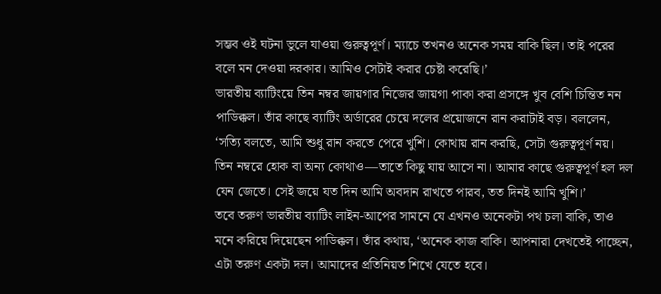সম্ভব ওই ঘটনা ভুলে যাওয়া গুরুত্বপূর্ণ। ম্যাচে তখনও অনেক সময় বাকি ছিল। তাই পরের বলে মন দেওয়া দরকার। আমিও সেটাই করার চেষ্টা করেছি।’
ভারতীয় ব্যাটিংয়ে তিন নম্বর জায়গার নিজের জায়গা পাকা করা প্রসঙ্গে খুব বেশি চিন্তিত নন পাডিক্কল। তাঁর কাছে ব্যাটিং অর্ডারের চেয়ে দলের প্রয়োজনে রান করাটাই বড়। বললেন, ‘সত্যি বলতে, আমি শুধু রান করতে পেরে খুশি। কোথায় রান করছি, সেটা গুরুত্বপূর্ণ নয়। তিন নম্বরে হোক বা অন্য কোথাও—তাতে কিছু যায় আসে না। আমার কাছে গুরুত্বপূর্ণ হল দল যেন জেতে। সেই জয়ে যত দিন আমি অবদান রাখতে পারব, তত দিনই আমি খুশি।’
তবে তরুণ ভারতীয় ব্যাটিং লাইন-আপের সামনে যে এখনও অনেকটা পথ চলা বাকি, তাও মনে করিয়ে দিয়েছেন পাডিক্কল। তাঁর কথায়, ‘অনেক কাজ বাকি। আপনারা দেখতেই পাচ্ছেন, এটা তরুণ একটা দল। আমাদের প্রতিনিয়ত শিখে যেতে হবে।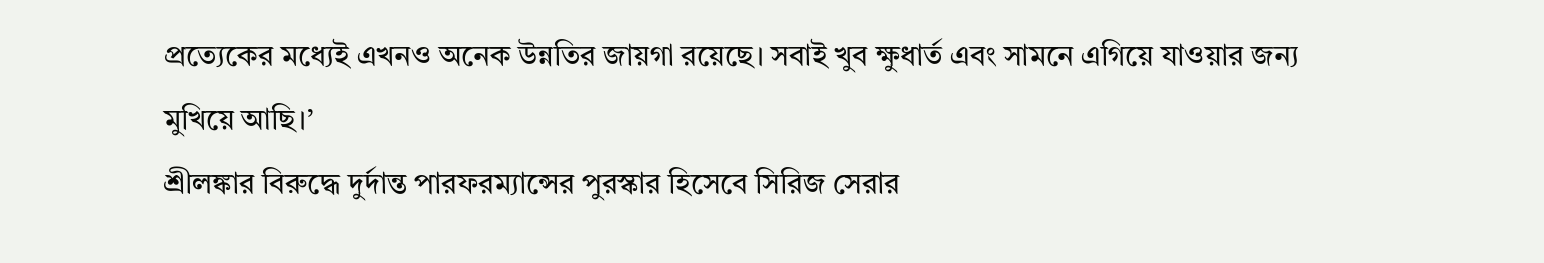প্রত্যেকের মধ্যেই এখনও অনেক উন্নতির জায়গা রয়েছে। সবাই খুব ক্ষুধার্ত এবং সামনে এগিয়ে যাওয়ার জন্য মুখিয়ে আছি।’
শ্রীলঙ্কার বিরুদ্ধে দুর্দান্ত পারফরম্যান্সের পুরস্কার হিসেবে সিরিজ সেরার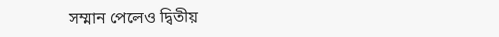সম্মান পেলেও দ্বিতীয়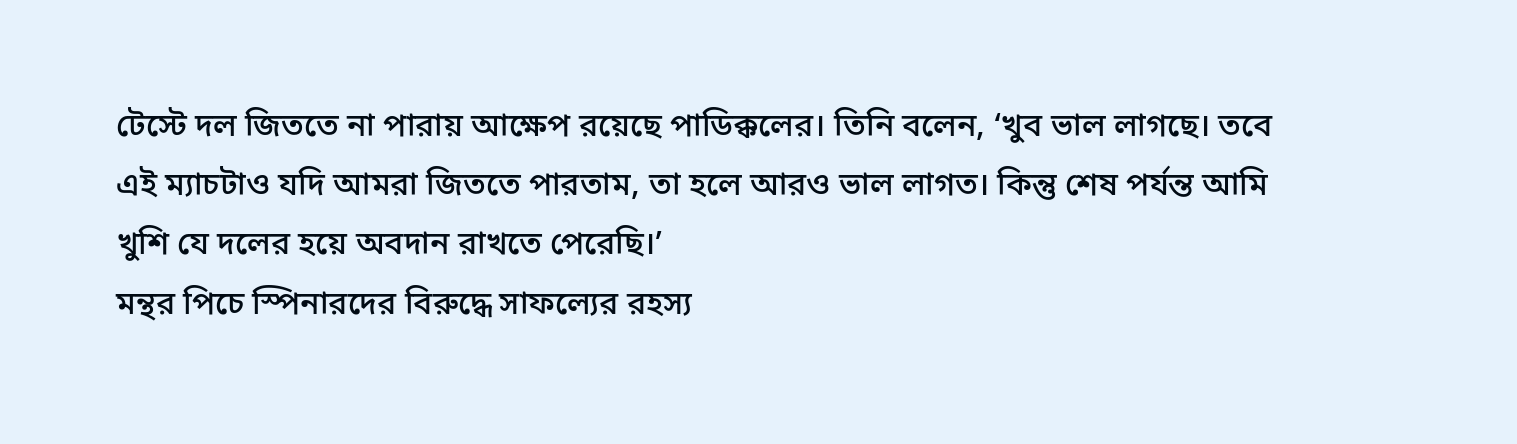টেস্টে দল জিততে না পারায় আক্ষেপ রয়েছে পাডিক্কলের। তিনি বলেন, ‘খুব ভাল লাগছে। তবে এই ম্যাচটাও যদি আমরা জিততে পারতাম, তা হলে আরও ভাল লাগত। কিন্তু শেষ পর্যন্ত আমি খুশি যে দলের হয়ে অবদান রাখতে পেরেছি।’
মন্থর পিচে স্পিনারদের বিরুদ্ধে সাফল্যের রহস্য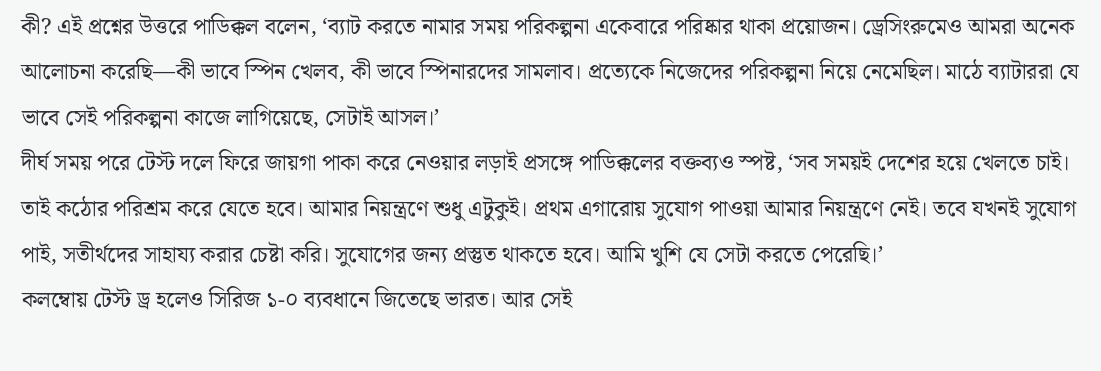কী? এই প্রশ্নের উত্তরে পাডিক্কল বলেন, ‘ব্যাট করতে নামার সময় পরিকল্পনা একেবারে পরিষ্কার থাকা প্রয়োজন। ড্রেসিংরুমেও আমরা অনেক আলোচনা করেছি—কী ভাবে স্পিন খেলব, কী ভাবে স্পিনারদের সামলাব। প্রত্যেকে নিজেদের পরিকল্পনা নিয়ে নেমেছিল। মাঠে ব্যাটাররা যে ভাবে সেই পরিকল্পনা কাজে লাগিয়েছে, সেটাই আসল।’
দীর্ঘ সময় পরে টেস্ট দলে ফিরে জায়গা পাকা করে নেওয়ার লড়াই প্রসঙ্গে পাডিক্কলের বক্তব্যও স্পষ্ট, ‘সব সময়ই দেশের হয়ে খেলতে চাই। তাই কঠোর পরিশ্রম করে যেতে হবে। আমার নিয়ন্ত্রণে শুধু এটুকুই। প্রথম এগারোয় সুযোগ পাওয়া আমার নিয়ন্ত্রণে নেই। তবে যখনই সুযোগ পাই, সতীর্থদের সাহায্য করার চেষ্টা করি। সুযোগের জন্য প্রস্তুত থাকতে হবে। আমি খুশি যে সেটা করতে পেরেছি।’
কলম্বোয় টেস্ট ড্র হলেও সিরিজ ১-০ ব্যবধানে জিতেছে ভারত। আর সেই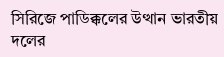সিরিজে পাডিক্কলের উত্থান ভারতীয় দলের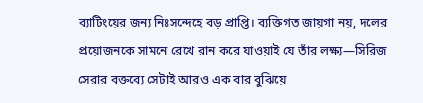ব্যাটিংয়ের জন্য নিঃসন্দেহে বড় প্রাপ্তি। ব্যক্তিগত জায়গা নয়, দলের প্রয়োজনকে সামনে রেখে রান করে যাওয়াই যে তাঁর লক্ষ্য—সিরিজ সেরার বক্তব্যে সেটাই আরও এক বার বুঝিয়ে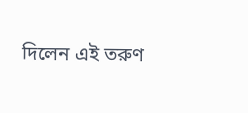দিলেন এই তরুণ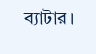ব্যাটার।